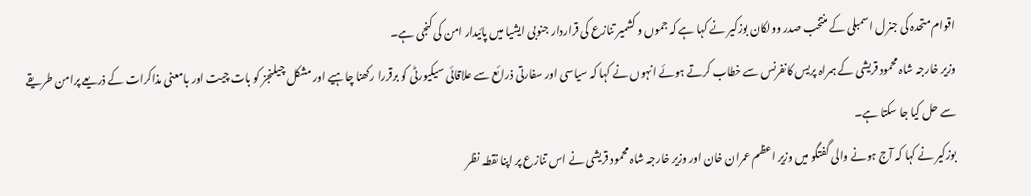اقوام متحدہ کی جنرل اسمبلی کے منتخب صدر وولکان بوزکیر نے کہا ہے کہ جموں و کشمیر تنازع کی قراردار جنوبی ایشیا میں پائیدار امن کی کنجی ہے۔
وزیر خارجہ شاہ محمود قریشی کے ہمراہ پریس کانفرنس سے خطاب کرتے ہوئے انہوں نے کہا کہ سیاسی اور سفارتی ذرائع سے علاقائی سیکیورٹی کو برقررا رکھنا چاہیے اور مشکل چیلنجز کو بات چیت اور بامعنی مذاکرات کے ذریعے پرامن طریقے سے حل کیا جا سکتا ہے۔
بوزکیر نے کہا کہ آج ہونے والی گفتگو میں وزیر اعظم عمران خان اور وزیر خارجہ شاہ محمود قریشی نے اس تنازع پر اپنا نقطہ نظر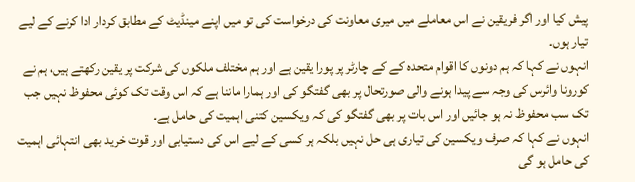پیش کیا اور اگر فریقین نے اس معاملے میں میری معاونت کی درخواست کی تو میں اپنے مینڈیٹ کے مطابق کردار ادا کرنے کے لیے تیار ہوں۔
انہوں نے کہا کہ ہم دونوں کا اقوام متحدہ کے کے چارٹر پر پورا یقین ہے اور ہم مختلف ملکوں کی شرکت پر یقین رکھتے ہیں، ہم نے کورونا وائرس کی وجہ سے پیدا ہونے والی صورتحال پر بھی گفتگو کی اور ہمارا ماننا ہے کہ اس وقت تک کوئی محفوظ نہیں جب تک سب محفوظ نہ ہو جائیں اور اس بات پر بھی گفتگو کی کہ ویکسین کتنی اہمیت کی حامل ہے۔
انہوں نے کہا کہ صرف ویکسین کی تیاری ہی حل نہیں بلکہ ہر کسی کے لیے اس کی دستیابی اور قوت خرید بھی انتہائی اہمیت کی حامل ہو گی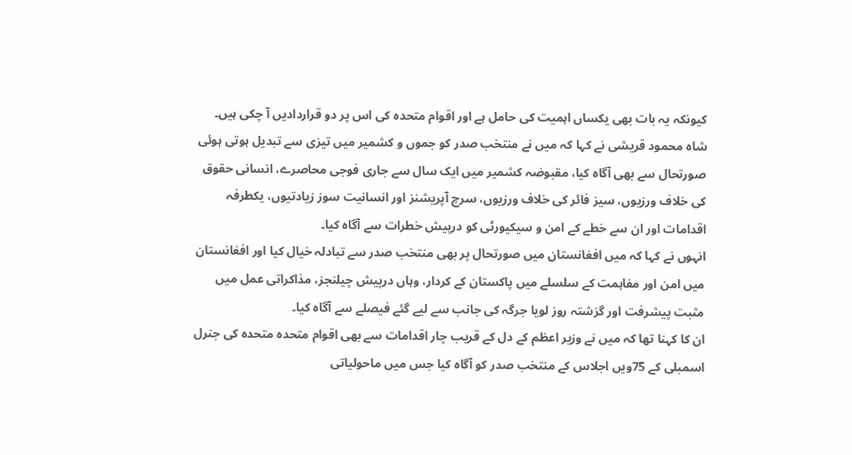کیونکہ یہ بات بھی یکساں اہمیت کی حامل ہے اور اقوام متحدہ کی اس پر دو قراردادیں آ چکی ہیں۔
شاہ محمود قریشی نے کہا کہ میں نے منتخب صدر کو جموں و کشمیر میں تیزی سے تبدیل ہوتی ہوئی صورتحال سے بھی آگاہ کیا، مقبوضہ کشمیر میں ایک سال سے جاری فوجی محاصرے، انسانی حقوق کی خلاف ورزیوں، سیز فائر کی خلاف ورزیوں، سرچ آپریشنز اور انسانیت سوز زیادتیوں، یکطرفہ اقدامات اور ان سے خطے کے امن و سیکیورٹی کو درپیش خطرات سے آگاہ کیا۔
انہوں نے کہا کہ میں افغانستان میں صورتحال پر بھی منتخب صدر سے تبادلہ خیال کیا اور افغانستان میں امن اور مفاہمت کے سلسلے میں پاکستان کے کردار، وہاں درپیش چیلنجز، مذاکراتی عمل میں مثبت پیشرفت اور گزشتہ روز لویا جرگہ کی جانب سے لیے گئے فیصلے سے آگاہ کیا۔
ان کا کہنا تھا کہ میں نے وزیر اعظم کے دل کے قریب چار اقدامات سے بھی اقوام متحدہ متحدہ کی جنرل اسمبلی کے 75ویں اجلاس کے منتخب صدر کو آگاہ کیا جس میں ماحولیاتی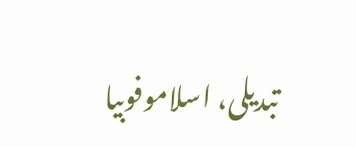تبدیلی، اسلاموفوبیا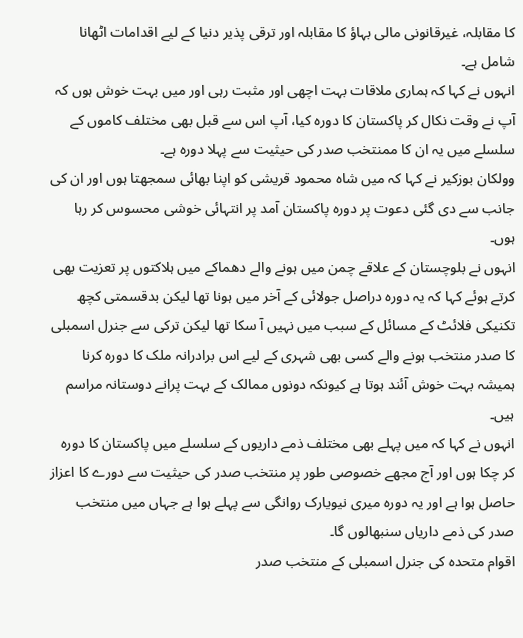کا مقابلہ، غیرقانونی مالی بہاؤ کا مقابلہ اور ترقی پذیر دنیا کے لیے اقدامات اٹھانا شامل ہے۔
انہوں نے کہا کہ ہماری ملاقات بہت اچھی اور مثبت رہی اور میں بہت خوش ہوں کہ آپ نے وقت نکال کر پاکستان کا دورہ کیا، آپ اس سے قبل بھی مختلف کاموں کے سلسلے میں یہ ان کا ممنتخب صدر کی حیثیت سے پہلا دورہ ہے۔
وولکان بوزکیر نے کہا کہ میں شاہ محمود قریشی کو اپنا بھائی سمجھتا ہوں اور ان کی جانب سے دی گئی دعوت پر دورہ پاکستان آمد پر انتہائی خوشی محسوس کر رہا ہوں۔
انہوں نے بلوچستان کے علاقے چمن میں ہونے والے دھماکے میں ہلاکتوں پر تعزیت بھی کرتے ہوئے کہا کہ یہ دورہ دراصل جولائی کے آخر میں ہونا تھا لیکن بدقسمتی کچھ تکنیکی فلائٹ کے مسائل کے سبب میں نہیں آ سکا تھا لیکن ترکی سے جنرل اسمبلی کا صدر منتخب ہونے والے کسی بھی شہری کے لیے اس برادرانہ ملک کا دورہ کرنا ہمیشہ بہت خوش آئند ہوتا ہے کیونکہ دونوں ممالک کے بہت پرانے دوستانہ مراسم ہیں۔
انہوں نے کہا کہ میں پہلے بھی مختلف ذمے داریوں کے سلسلے میں پاکستان کا دورہ کر چکا ہوں اور آج مجھے خصوصی طور پر منتخب صدر کی حیثیت سے دورے کا اعزاز حاصل ہوا ہے اور یہ دورہ میری نیویارک روانگی سے پہلے ہوا ہے جہاں میں منتخب صدر کی ذمے داریاں سنبھالوں گا۔
اقوام متحدہ کی جنرل اسمبلی کے منتخب صدر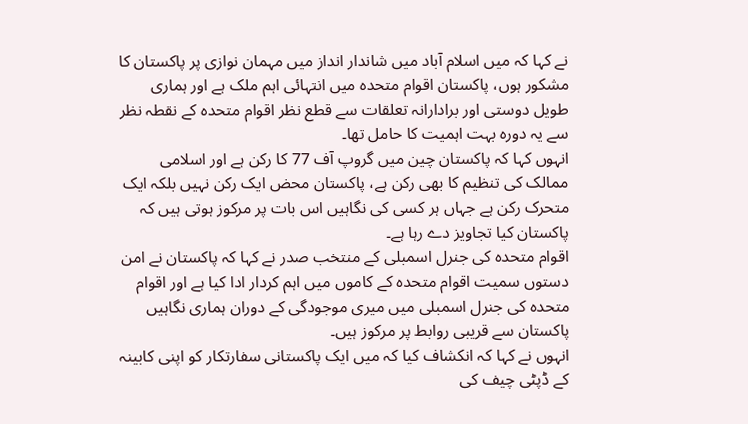نے کہا کہ میں اسلام آباد میں شاندار انداز میں مہمان نوازی پر پاکستان کا مشکور ہوں، پاکستان اقوام متحدہ میں انتہائی اہم ملک ہے اور ہماری طویل دوستی اور برادارانہ تعلقات سے قطع نظر اقوام متحدہ کے نقطہ نظر سے یہ دورہ بہت اہمیت کا حامل تھا۔
انہوں کہا کہ پاکستان چین میں گروپ آف 77 کا رکن ہے اور اسلامی ممالک کی تنظیم کا بھی رکن ہے، پاکستان محض ایک رکن نہیں بلکہ ایک متحرک رکن ہے جہاں ہر کسی کی نگاہیں اس بات پر مرکوز ہوتی ہیں کہ پاکستان کیا تجاویز دے رہا ہے۔
اقوام متحدہ کی جنرل اسمبلی کے منتخب صدر نے کہا کہ پاکستان نے امن دستوں سمیت اقوام متحدہ کے کاموں میں اہم کردار ادا کیا ہے اور اقوام متحدہ کی جنرل اسمبلی میں میری موجودگی کے دوران ہماری نگاہیں پاکستان سے قریبی روابط پر مرکوز ہیں۔
انہوں نے کہا کہ انکشاف کیا کہ میں ایک پاکستانی سفارتکار کو اپنی کابینہ کے ڈپٹی چیف کی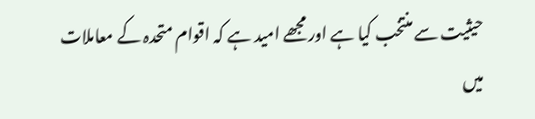حیثیت سے منتخب کیا ہے اور مجھے امید ہے کہ اقوام متحدہ کے معاملات میں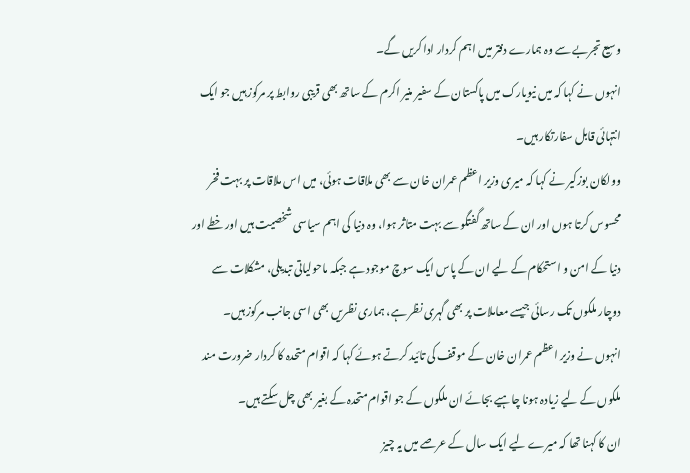وسیع تجربے سے وہ ہمارے دفتر میں اہم کردار ادا کریں گے۔
انہوں نے کہا کہ میں نیویارک میں پاکستان کے سفیر منیر اکرم کے ساتھ بھی قریبی روابط پر مرکوز ہیں جو ایک انتہائی قابل سفارتکار ہیں۔
وولکان بوزکیر نے کہا کہ میری وزیر اعظم عمران خان سے بھی ملاقات ہوئی، میں اس ملاقات پر بہت فخر محسوس کرتا ہوں اور ان کے ساتھ گفتگو سے بہت متاثر ہوا، وہ دنیا کی اہم سیاسی شخصیت ہیں اور خطے اور دنیا کے امن و استحکام کے لیے ان کے پاس ایک سوچ موجود ہے جبکہ ماحولیاتی تبدیلی، مشکلات سے دوچار ملکوں تک رسائی جیسے معاملات پر بھی گہری نظر ہے، ہماری نظریں بھی اسی جانب مرکوز ہیں۔
انہوں نے وزیر اعظم عمران خان کے موقف کی تائید کرتے ہوئے کہا کہ اقوام متحدہ کا کردار ضرورت مند ملکوں کے لیے زیادہ ہونا چاہیے بجائے ان ملکوں کے جو اقوام متحدہ کے بغیر بھی چل سکتے ہیں۔
ان کا کہنا تھا کہ میرے لیے ایک سال کے عرصے میں یہ چیز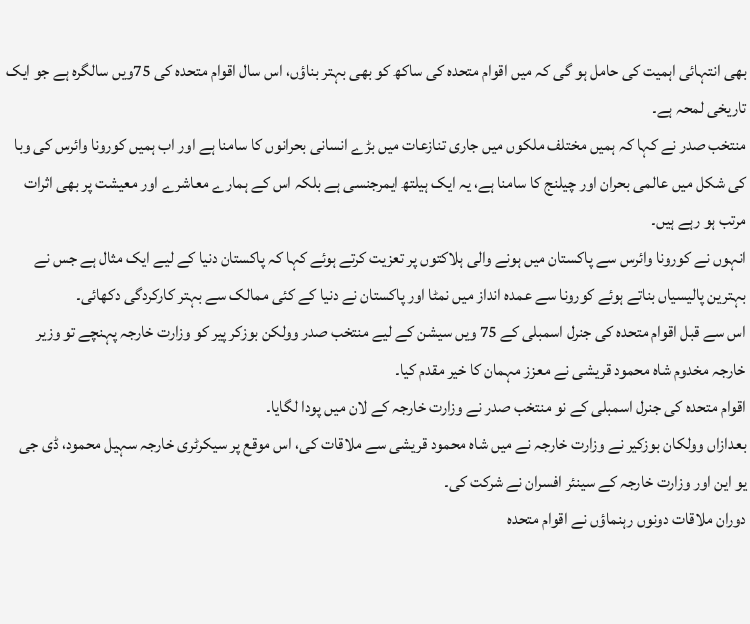بھی انتہائی اہمیت کی حامل ہو گی کہ میں اقوام متحدہ کی ساکھ کو بھی بہتر بناؤں، اس سال اقوام متحدہ کی 75ویں سالگرہ ہے جو ایک تاریخی لمحہ ہے۔
منتخب صدر نے کہا کہ ہمیں مختلف ملکوں میں جاری تنازعات میں بڑے انسانی بحرانوں کا سامنا ہے اور اب ہمیں کورونا وائرس کی وبا کی شکل میں عالمی بحران اور چیلنج کا سامنا ہے، یہ ایک ہیلتھ ایمرجنسی ہے بلکہ اس کے ہمارے معاشرے اور معیشت پر بھی اثرات مرتب ہو رہے ہیں۔
انہوں نے کورونا وائرس سے پاکستان میں ہونے والی ہلاکتوں پر تعزیت کرتے ہوئے کہا کہ پاکستان دنیا کے لیے ایک مثال ہے جس نے بہترین پالیسیاں بناتے ہوئے کورونا سے عمدہ انداز میں نمٹا اور پاکستان نے دنیا کے کئی ممالک سے بہتر کارکردگی دکھائی۔
اس سے قبل اقوام متحدہ کی جنرل اسمبلی کے 75 ویں سیشن کے لیے منتخب صدر وولکن بوزکر پیر کو وزارت خارجہ پہنچے تو وزیر خارجہ مخدوم شاہ محمود قریشی نے معزز مہمان کا خیر مقدم کیا۔
اقوام متحدہ کی جنرل اسمبلی کے نو منتخب صدر نے وزارت خارجہ کے لان میں پودا لگایا۔
بعدازاں وولکان بوزکیر نے وزارت خارجہ نے میں شاہ محمود قریشی سے ملاقات کی، اس موقع پر سیکرٹری خارجہ سہیل محمود، ڈی جی یو این اور وزارت خارجہ کے سینئر افسران نے شرکت کی۔
دوران ملاقات دونوں رہنماؤں نے اقوام متحدہ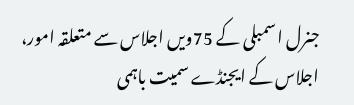جنرل اسمبلی کے 75ویں اجلاس سے متعلقہ امور، اجلاس کے ایجنڈے سمیت باہمی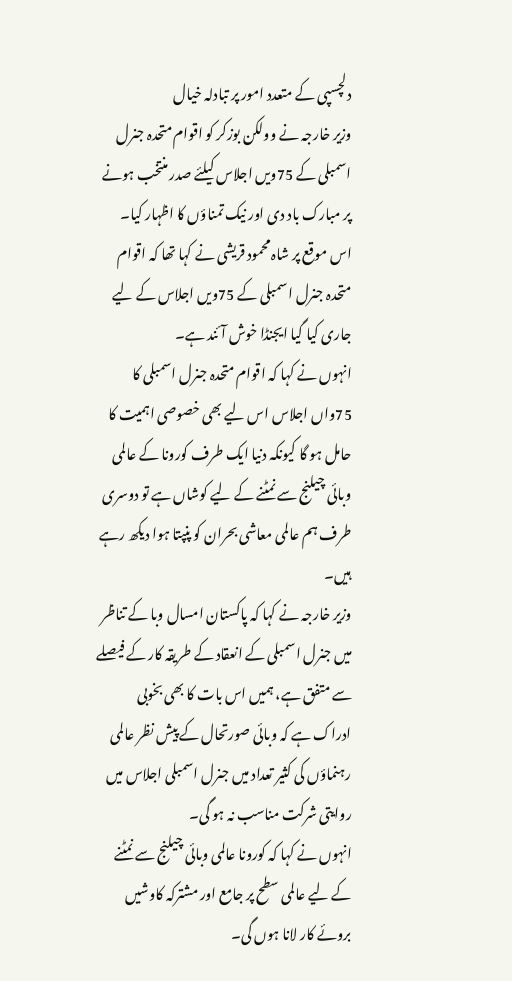دلچسپی کے متعدد امور پر تبادلہ خیال
وزیر خارجہ نے وولکن بوزکر کو اقوام متحدہ جنرل اسمبلی کے 75ویں اجلاس کیلئے صدر منتخب ہونے پر مبارک باد دی اور نیک تمناؤں کا اظہار کیا۔
اس موقع پر شاہ محمود قریشی نے کہا تھا کہ اقوام متحدہ جنرل اسمبلی کے 75ویں اجلاس کے لیے جاری کیا گیا ایجنڈا خوش آئند ہے۔
انہوں نے کہا کہ اقوام متحدہ جنرل اسمبلی کا 75واں اجلاس اس لیے بھی خصوصی اہمیت کا حامل ہو گا کیونکہ دنیا ایک طرف کورونا کے عالمی وبائی چیلنج سے نمٹنے کے لیے کوشاں ہے تو دوسری طرف ہم عالمی معاشی بحران کو پنپتا ہوا دیکھ رہے ہیں۔
وزیر خارجہ نے کہا کہ پاکستان امسال وبا کے تناظر میں جنرل اسمبلی کے انعقاد کے طریقہ کار کے فیصلے سے متفق ہے، ہمیں اس بات کا بھی بخوبی ادراک ہے کہ وبائی صورتحال کے پیش نظر عالمی رہنماؤں کی کثیر تعداد میں جنرل اسمبلی اجلاس میں روایتی شرکت مناسب نہ ہو گی۔
انہوں نے کہا کہ کورونا عالمی وبائی چیلنج سے نمٹنے کے لیے عالمی سطح پر جامع اور مشترکہ کاوشیں بروئے کار لانا ہوں گی۔